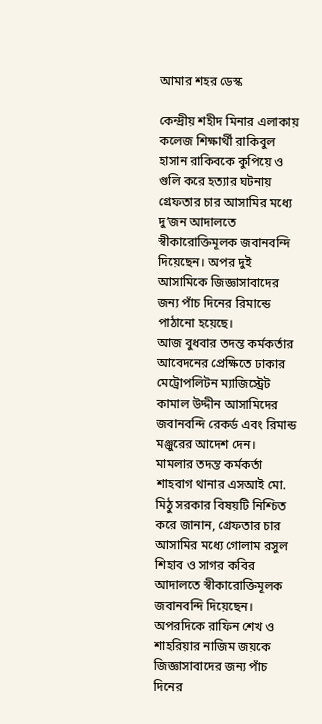আমার শহর ডেস্ক

কেন্দ্রীয় শহীদ মিনার এলাকায় কলেজ শিক্ষার্থী রাকিবুল হাসান রাকিবকে কুপিয়ে ও গুলি করে হত্যার ঘটনায় গ্রেফতার চার আসামির মধ্যে দু’জন আদালতে স্বীকারোক্তিমূলক জবানবন্দি দিয়েছেন। অপর দুই আসামিকে জিজ্ঞাসাবাদের জন্য পাঁচ দিনের রিমান্ডে পাঠানো হয়েছে।
আজ বুধবার তদন্ত কর্মকর্তার আবেদনের প্রেক্ষিতে ঢাকার মেট্রোপলিটন ম্যাজিস্ট্রেট কামাল উদ্দীন আসামিদের জবানবন্দি রেকর্ড এবং রিমান্ড মঞ্জুরের আদেশ দেন।
মামলার তদন্ত কর্মকর্তা শাহবাগ থানার এসআই মো. মিঠু সরকার বিষয়টি নিশ্চিত করে জানান, গ্রেফতার চার আসামির মধ্যে গোলাম রসুল শিহাব ও সাগর কবির আদালতে স্বীকারোক্তিমূলক জবানবন্দি দিয়েছেন। অপরদিকে রাফিন শেখ ও শাহরিয়ার নাজিম জয়কে জিজ্ঞাসাবাদের জন্য পাঁচ দিনের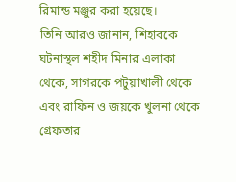রিমান্ড মঞ্জুর করা হয়েছে।
তিনি আরও জানান, শিহাবকে ঘটনাস্থল শহীদ মিনার এলাকা থেকে, সাগরকে পটুয়াখালী থেকে এবং রাফিন ও জয়কে খুলনা থেকে গ্রেফতার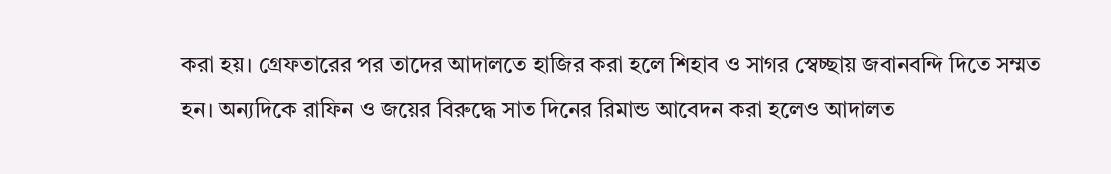করা হয়। গ্রেফতারের পর তাদের আদালতে হাজির করা হলে শিহাব ও সাগর স্বেচ্ছায় জবানবন্দি দিতে সম্মত হন। অন্যদিকে রাফিন ও জয়ের বিরুদ্ধে সাত দিনের রিমান্ড আবেদন করা হলেও আদালত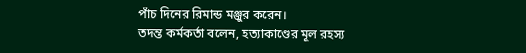পাঁচ দিনের রিমান্ড মঞ্জুর করেন।
তদন্ত কর্মকর্তা বলেন, হত্যাকাণ্ডের মূল রহস্য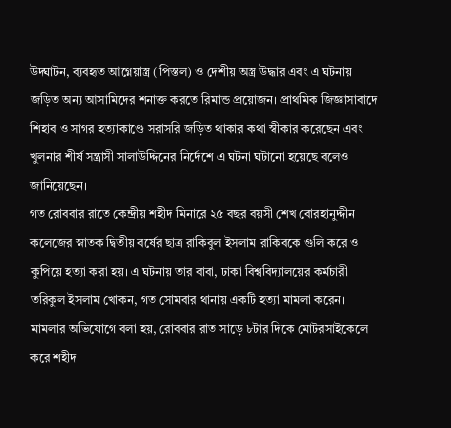উদ্ঘাটন, ব্যবহৃত আগ্নেয়াস্ত্র (পিস্তল) ও দেশীয় অস্ত্র উদ্ধার এবং এ ঘটনায় জড়িত অন্য আসামিদের শনাক্ত করতে রিমান্ড প্রয়োজন। প্রাথমিক জিজ্ঞাসাবাদে শিহাব ও সাগর হত্যাকাণ্ডে সরাসরি জড়িত থাকার কথা স্বীকার করেছেন এবং খুলনার শীর্ষ সন্ত্রাসী সালাউদ্দিনের নির্দেশে এ ঘটনা ঘটানো হয়েছে বলেও জানিয়েছেন।
গত রোববার রাতে কেন্দ্রীয় শহীদ মিনারে ২৫ বছর বয়সী শেখ বোরহানুদ্দীন কলেজের স্নাতক দ্বিতীয় বর্ষের ছাত্র রাকিবুল ইসলাম রাকিবকে গুলি করে ও কুপিয়ে হত্যা করা হয়। এ ঘটনায় তার বাবা, ঢাকা বিশ্ববিদ্যালয়ের কর্মচারী তরিকুল ইসলাম খোকন, গত সোমবার থানায় একটি হত্যা মামলা করেন।
মামলার অভিযোগে বলা হয়, রোববার রাত সাড়ে ৮টার দিকে মোটরসাইকেলে করে শহীদ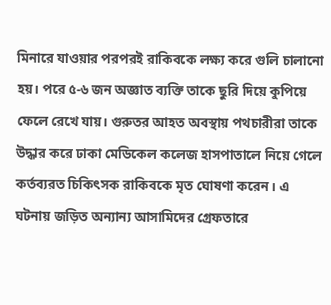মিনারে যাওয়ার পরপরই রাকিবকে লক্ষ্য করে গুলি চালানো হয়। পরে ৫-৬ জন অজ্ঞাত ব্যক্তি তাকে ছুরি দিয়ে কুপিয়ে ফেলে রেখে যায়। গুরুতর আহত অবস্থায় পথচারীরা তাকে উদ্ধার করে ঢাকা মেডিকেল কলেজ হাসপাতালে নিয়ে গেলে কর্তব্যরত চিকিৎসক রাকিবকে মৃত ঘোষণা করেন। এ ঘটনায় জড়িত অন্যান্য আসামিদের গ্রেফতারে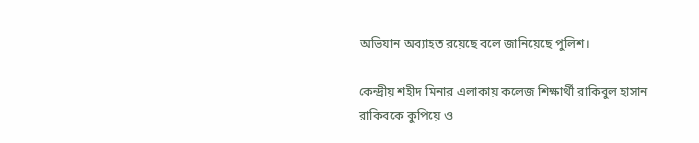অভিযান অব্যাহত রয়েছে বলে জানিয়েছে পুলিশ।

কেন্দ্রীয় শহীদ মিনার এলাকায় কলেজ শিক্ষার্থী রাকিবুল হাসান রাকিবকে কুপিয়ে ও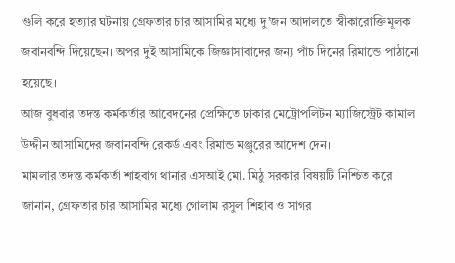গুলি করে হত্যার ঘটনায় গ্রেফতার চার আসামির মধ্যে দু’জন আদালতে স্বীকারোক্তিমূলক জবানবন্দি দিয়েছেন। অপর দুই আসামিকে জিজ্ঞাসাবাদের জন্য পাঁচ দিনের রিমান্ডে পাঠানো হয়েছে।
আজ বুধবার তদন্ত কর্মকর্তার আবেদনের প্রেক্ষিতে ঢাকার মেট্রোপলিটন ম্যাজিস্ট্রেট কামাল উদ্দীন আসামিদের জবানবন্দি রেকর্ড এবং রিমান্ড মঞ্জুরের আদেশ দেন।
মামলার তদন্ত কর্মকর্তা শাহবাগ থানার এসআই মো. মিঠু সরকার বিষয়টি নিশ্চিত করে জানান, গ্রেফতার চার আসামির মধ্যে গোলাম রসুল শিহাব ও সাগর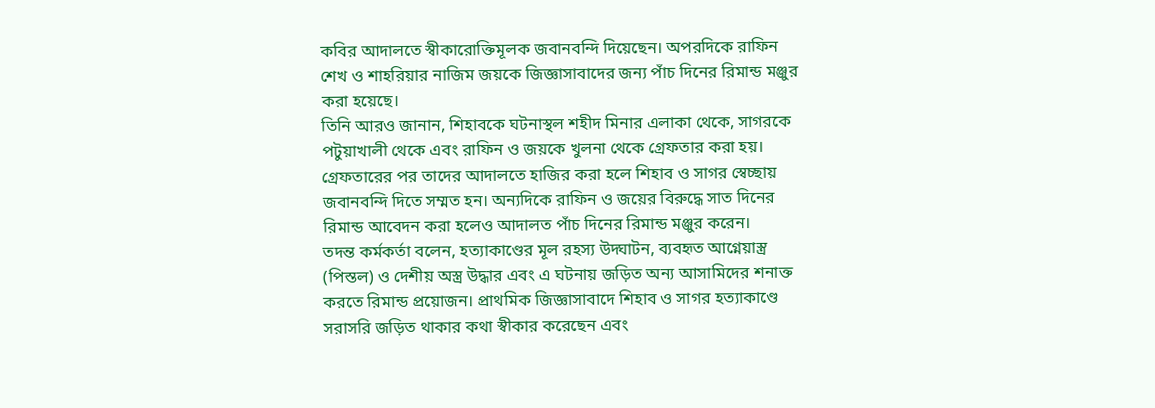কবির আদালতে স্বীকারোক্তিমূলক জবানবন্দি দিয়েছেন। অপরদিকে রাফিন শেখ ও শাহরিয়ার নাজিম জয়কে জিজ্ঞাসাবাদের জন্য পাঁচ দিনের রিমান্ড মঞ্জুর করা হয়েছে।
তিনি আরও জানান, শিহাবকে ঘটনাস্থল শহীদ মিনার এলাকা থেকে, সাগরকে পটুয়াখালী থেকে এবং রাফিন ও জয়কে খুলনা থেকে গ্রেফতার করা হয়। গ্রেফতারের পর তাদের আদালতে হাজির করা হলে শিহাব ও সাগর স্বেচ্ছায় জবানবন্দি দিতে সম্মত হন। অন্যদিকে রাফিন ও জয়ের বিরুদ্ধে সাত দিনের রিমান্ড আবেদন করা হলেও আদালত পাঁচ দিনের রিমান্ড মঞ্জুর করেন।
তদন্ত কর্মকর্তা বলেন, হত্যাকাণ্ডের মূল রহস্য উদ্ঘাটন, ব্যবহৃত আগ্নেয়াস্ত্র (পিস্তল) ও দেশীয় অস্ত্র উদ্ধার এবং এ ঘটনায় জড়িত অন্য আসামিদের শনাক্ত করতে রিমান্ড প্রয়োজন। প্রাথমিক জিজ্ঞাসাবাদে শিহাব ও সাগর হত্যাকাণ্ডে সরাসরি জড়িত থাকার কথা স্বীকার করেছেন এবং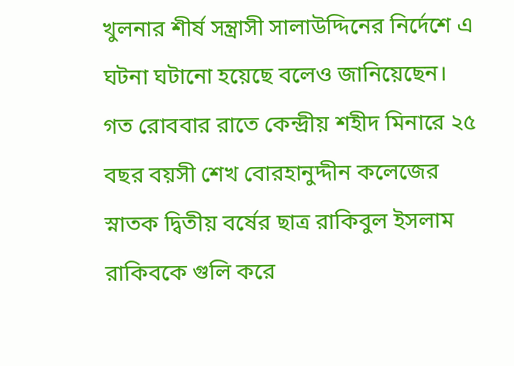খুলনার শীর্ষ সন্ত্রাসী সালাউদ্দিনের নির্দেশে এ ঘটনা ঘটানো হয়েছে বলেও জানিয়েছেন।
গত রোববার রাতে কেন্দ্রীয় শহীদ মিনারে ২৫ বছর বয়সী শেখ বোরহানুদ্দীন কলেজের স্নাতক দ্বিতীয় বর্ষের ছাত্র রাকিবুল ইসলাম রাকিবকে গুলি করে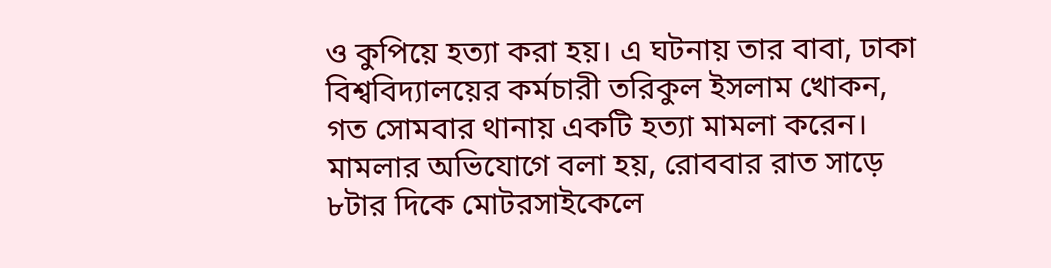ও কুপিয়ে হত্যা করা হয়। এ ঘটনায় তার বাবা, ঢাকা বিশ্ববিদ্যালয়ের কর্মচারী তরিকুল ইসলাম খোকন, গত সোমবার থানায় একটি হত্যা মামলা করেন।
মামলার অভিযোগে বলা হয়, রোববার রাত সাড়ে ৮টার দিকে মোটরসাইকেলে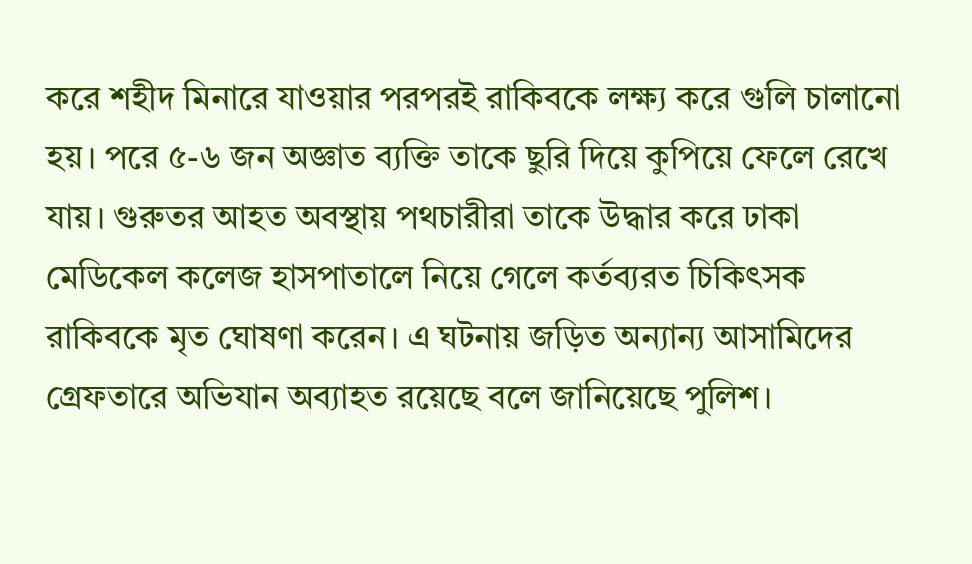করে শহীদ মিনারে যাওয়ার পরপরই রাকিবকে লক্ষ্য করে গুলি চালানো হয়। পরে ৫-৬ জন অজ্ঞাত ব্যক্তি তাকে ছুরি দিয়ে কুপিয়ে ফেলে রেখে যায়। গুরুতর আহত অবস্থায় পথচারীরা তাকে উদ্ধার করে ঢাকা মেডিকেল কলেজ হাসপাতালে নিয়ে গেলে কর্তব্যরত চিকিৎসক রাকিবকে মৃত ঘোষণা করেন। এ ঘটনায় জড়িত অন্যান্য আসামিদের গ্রেফতারে অভিযান অব্যাহত রয়েছে বলে জানিয়েছে পুলিশ।